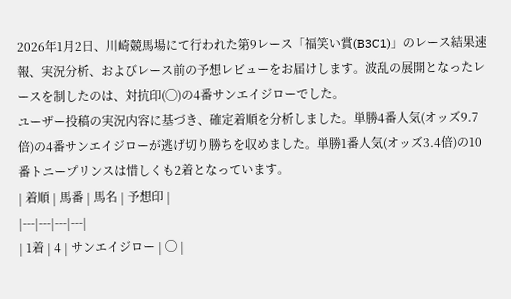2026年1月2日、川崎競馬場にて行われた第9レース「福笑い賞(B3C1)」のレース結果速報、実況分析、およびレース前の予想レビューをお届けします。波乱の展開となったレースを制したのは、対抗印(◯)の4番サンエイジローでした。
ユーザー投稿の実況内容に基づき、確定着順を分析しました。単勝4番人気(オッズ9.7倍)の4番サンエイジローが逃げ切り勝ちを収めました。単勝1番人気(オッズ3.4倍)の10番トニープリンスは惜しくも2着となっています。
| 着順 | 馬番 | 馬名 | 予想印 |
|---|---|---|---|
| 1着 | 4 | サンエイジロー | ◯ |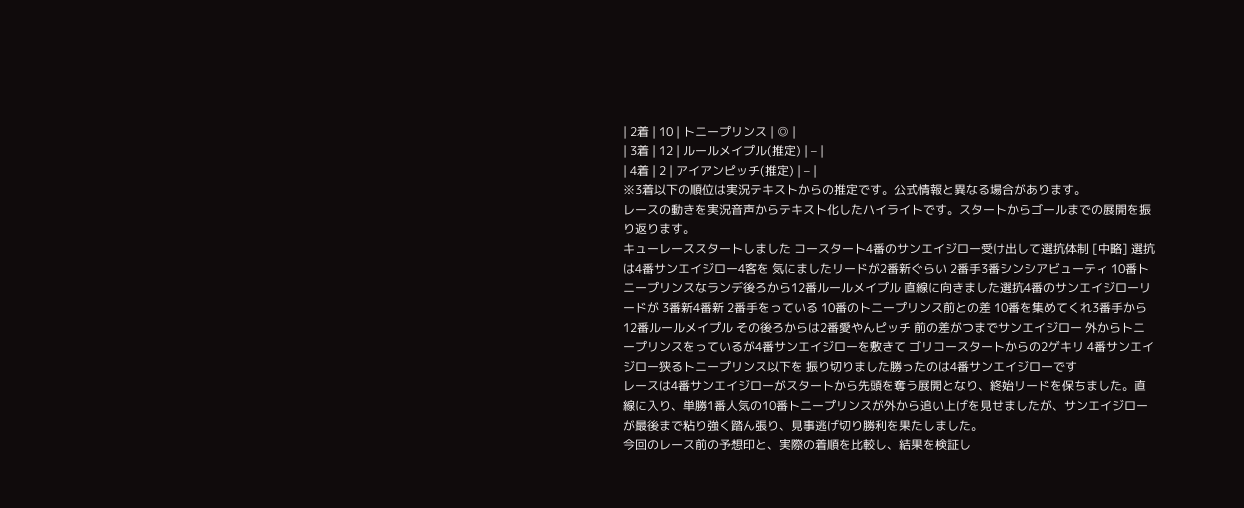| 2着 | 10 | トニープリンス | ◎ |
| 3着 | 12 | ルールメイプル(推定) | – |
| 4着 | 2 | アイアンピッチ(推定) | – |
※3着以下の順位は実況テキストからの推定です。公式情報と異なる場合があります。
レースの動きを実況音声からテキスト化したハイライトです。スタートからゴールまでの展開を振り返ります。
キューレーススタートしました コースタート4番のサンエイジロー受け出して選抗体制 [中略] 選抗は4番サンエイジロー4客を 気にましたリードが2番新ぐらい 2番手3番シンシアビューティ 10番トニープリンスなランデ後ろから12番ルールメイプル 直線に向きました選抗4番のサンエイジローリードが 3番新4番新 2番手をっている 10番のトニープリンス前との差 10番を集めてくれ3番手から12番ルールメイプル その後ろからは2番愛やんピッチ 前の差がつまでサンエイジロー 外からトニープリンスをっているが4番サンエイジローを敷きて ゴリコースタートからの2ゲキリ 4番サンエイジロー狭るトニープリンス以下を 振り切りました勝ったのは4番サンエイジローです
レースは4番サンエイジローがスタートから先頭を奪う展開となり、終始リードを保ちました。直線に入り、単勝1番人気の10番トニープリンスが外から追い上げを見せましたが、サンエイジローが最後まで粘り強く踏ん張り、見事逃げ切り勝利を果たしました。
今回のレース前の予想印と、実際の着順を比較し、結果を検証し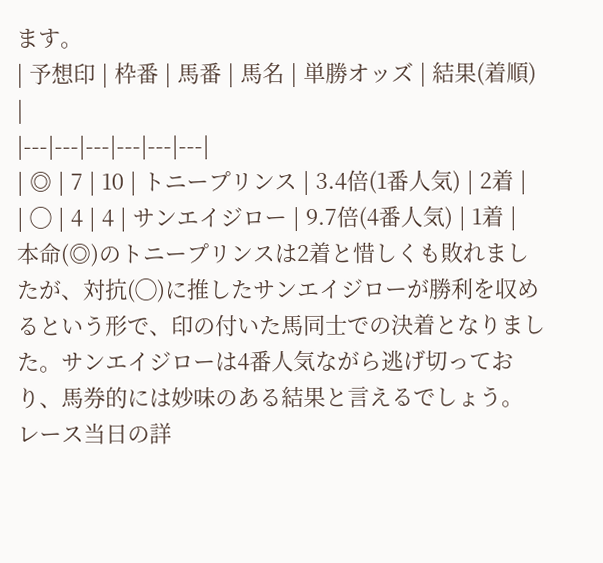ます。
| 予想印 | 枠番 | 馬番 | 馬名 | 単勝オッズ | 結果(着順) |
|---|---|---|---|---|---|
| ◎ | 7 | 10 | トニープリンス | 3.4倍(1番人気) | 2着 |
| ◯ | 4 | 4 | サンエイジロー | 9.7倍(4番人気) | 1着 |
本命(◎)のトニープリンスは2着と惜しくも敗れましたが、対抗(◯)に推したサンエイジローが勝利を収めるという形で、印の付いた馬同士での決着となりました。サンエイジローは4番人気ながら逃げ切っており、馬券的には妙味のある結果と言えるでしょう。
レース当日の詳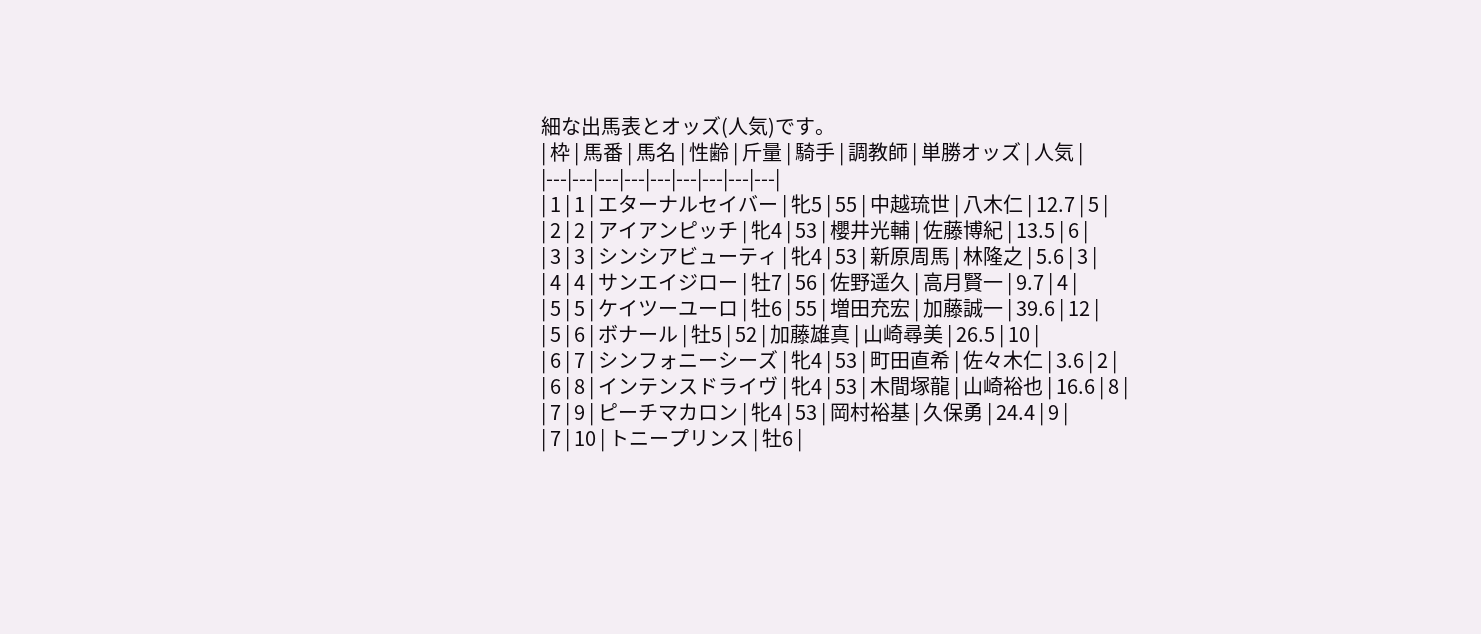細な出馬表とオッズ(人気)です。
| 枠 | 馬番 | 馬名 | 性齢 | 斤量 | 騎手 | 調教師 | 単勝オッズ | 人気 |
|---|---|---|---|---|---|---|---|---|
| 1 | 1 | エターナルセイバー | 牝5 | 55 | 中越琉世 | 八木仁 | 12.7 | 5 |
| 2 | 2 | アイアンピッチ | 牝4 | 53 | 櫻井光輔 | 佐藤博紀 | 13.5 | 6 |
| 3 | 3 | シンシアビューティ | 牝4 | 53 | 新原周馬 | 林隆之 | 5.6 | 3 |
| 4 | 4 | サンエイジロー | 牡7 | 56 | 佐野遥久 | 高月賢一 | 9.7 | 4 |
| 5 | 5 | ケイツーユーロ | 牡6 | 55 | 増田充宏 | 加藤誠一 | 39.6 | 12 |
| 5 | 6 | ボナール | 牡5 | 52 | 加藤雄真 | 山崎尋美 | 26.5 | 10 |
| 6 | 7 | シンフォニーシーズ | 牝4 | 53 | 町田直希 | 佐々木仁 | 3.6 | 2 |
| 6 | 8 | インテンスドライヴ | 牝4 | 53 | 木間塚龍 | 山崎裕也 | 16.6 | 8 |
| 7 | 9 | ピーチマカロン | 牝4 | 53 | 岡村裕基 | 久保勇 | 24.4 | 9 |
| 7 | 10 | トニープリンス | 牡6 |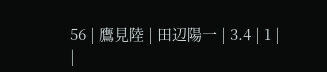56 | 鷹見陸 | 田辺陽一 | 3.4 | 1 |
|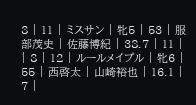8 | 11 | ミスサン | 牝5 | 53 | 服部茂史 | 佐藤博紀 | 38.7 | 11 |
| 8 | 12 | ルールメイプル | 牝6 | 55 | 西啓太 | 山崎裕也 | 16.1 | 7 |